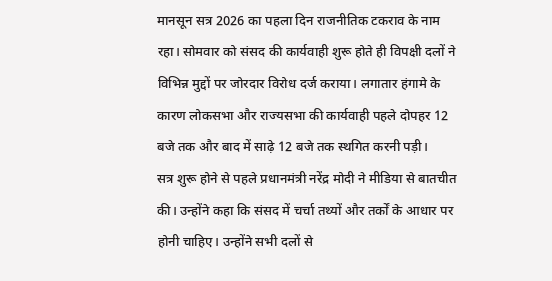मानसून सत्र 2026 का पहला दिन राजनीतिक टकराव के नाम रहा। सोमवार को संसद की कार्यवाही शुरू होते ही विपक्षी दलों ने विभिन्न मुद्दों पर जोरदार विरोध दर्ज कराया। लगातार हंगामे के कारण लोकसभा और राज्यसभा की कार्यवाही पहले दोपहर 12 बजे तक और बाद में साढ़े 12 बजे तक स्थगित करनी पड़ी।
सत्र शुरू होने से पहले प्रधानमंत्री नरेंद्र मोदी ने मीडिया से बातचीत की। उन्होंने कहा कि संसद में चर्चा तथ्यों और तर्कों के आधार पर होनी चाहिए। उन्होंने सभी दलों से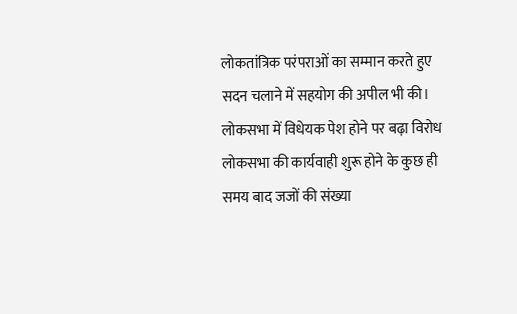लोकतांत्रिक परंपराओं का सम्मान करते हुए सदन चलाने में सहयोग की अपील भी की।
लोकसभा में विधेयक पेश होने पर बढ़ा विरोध
लोकसभा की कार्यवाही शुरू होने के कुछ ही समय बाद जजों की संख्या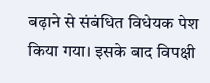बढ़ाने से संबंधित विधेयक पेश किया गया। इसके बाद विपक्षी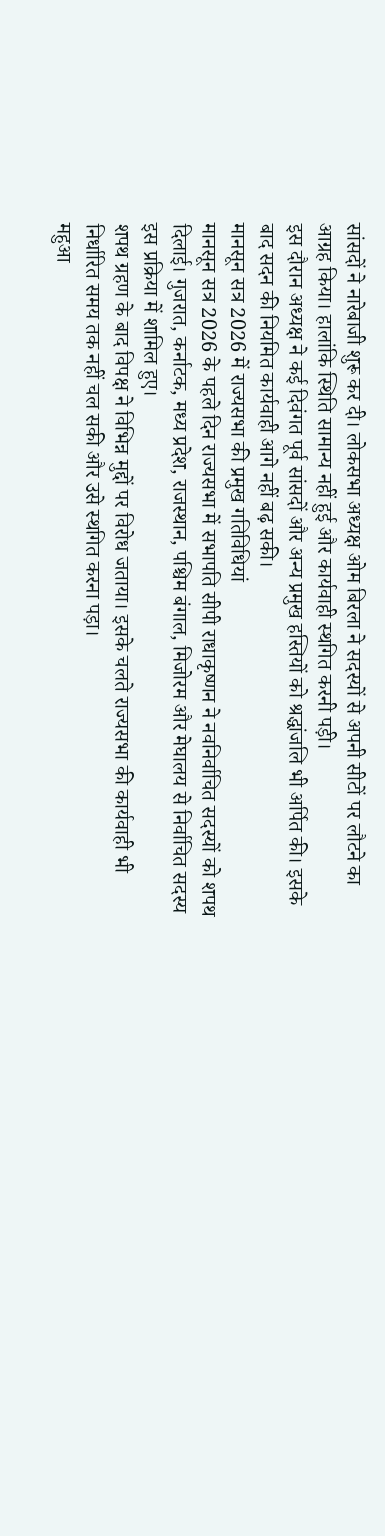सांसदों ने नारेबाजी शुरू कर दी। लोकसभा अध्यक्ष ओम बिरला ने सदस्यों से अपनी सीटों पर लौटने का आग्रह किया। हालांकि स्थिति सामान्य नहीं हुई और कार्यवाही स्थगित करनी पड़ी।
इस दौरान अध्यक्ष ने कई दिवंगत पूर्व सांसदों और अन्य प्रमुख हस्तियों को श्रद्धांजलि भी अर्पित की। इसके बाद सदन की नियमित कार्यवाही आगे नहीं बढ़ सकी।
मानसून सत्र 2026 में राज्यसभा की प्रमुख गतिविधियां
मानसून सत्र 2026 के पहले दिन राज्यसभा में सभापति सीपी राधाकृष्णन ने नवनिर्वाचित सदस्यों को शपथ दिलाई। गुजरात, कर्नाटक, मध्य प्रदेश, राजस्थान, पश्चिम बंगाल, मिजोरम और मेघालय से निर्वाचित सदस्य इस प्रक्रिया में शामिल हुए।
शपथ ग्रहण के बाद विपक्ष ने विभिन्न मुद्दों पर विरोध जताया। इसके चलते राज्यसभा की कार्यवाही भी निर्धारित समय तक नहीं चल सकी और उसे स्थगित करना पड़ा।
महुआ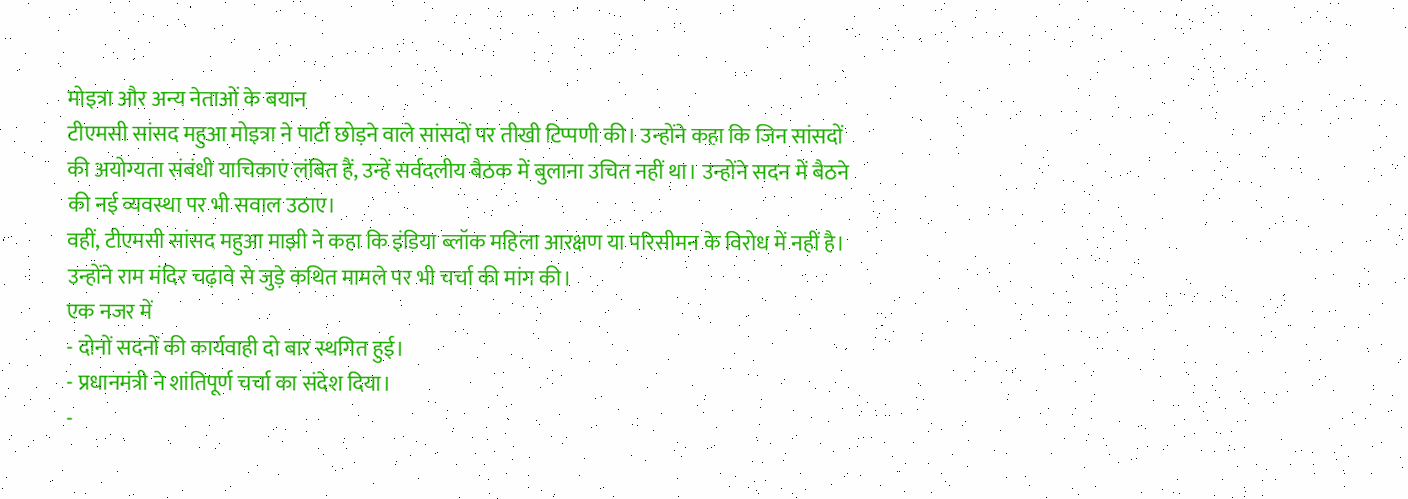मोइत्रा और अन्य नेताओं के बयान
टीएमसी सांसद महुआ मोइत्रा ने पार्टी छोड़ने वाले सांसदों पर तीखी टिप्पणी की। उन्होंने कहा कि जिन सांसदों की अयोग्यता संबंधी याचिकाएं लंबित हैं, उन्हें सर्वदलीय बैठक में बुलाना उचित नहीं था। उन्होंने सदन में बैठने की नई व्यवस्था पर भी सवाल उठाए।
वहीं, टीएमसी सांसद महुआ माझी ने कहा कि इंडिया ब्लॉक महिला आरक्षण या परिसीमन के विरोध में नहीं है। उन्होंने राम मंदिर चढ़ावे से जुड़े कथित मामले पर भी चर्चा की मांग की।
एक नजर में
- दोनों सदनों की कार्यवाही दो बार स्थगित हुई।
- प्रधानमंत्री ने शांतिपूर्ण चर्चा का संदेश दिया।
-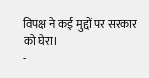विपक्ष ने कई मुद्दों पर सरकार को घेरा।
-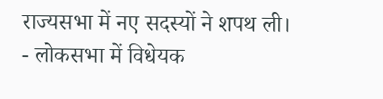राज्यसभा में नए सदस्यों ने शपथ ली।
- लोकसभा में विधेयक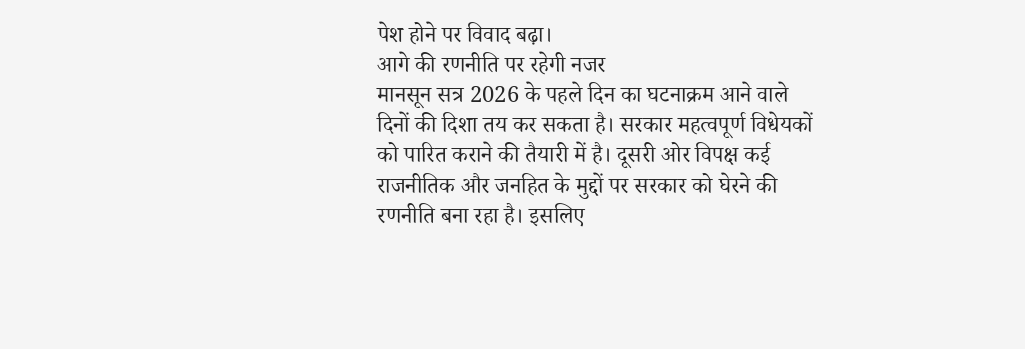पेश होने पर विवाद बढ़ा।
आगे की रणनीति पर रहेगी नजर
मानसून सत्र 2026 के पहले दिन का घटनाक्रम आने वाले दिनों की दिशा तय कर सकता है। सरकार महत्वपूर्ण विधेयकों को पारित कराने की तैयारी में है। दूसरी ओर विपक्ष कई राजनीतिक और जनहित के मुद्दों पर सरकार को घेरने की रणनीति बना रहा है। इसलिए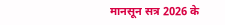मानसून सत्र 2026 के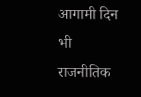आगामी दिन भी राजनीतिक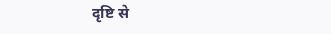दृष्टि से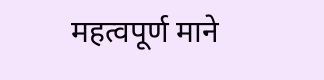महत्वपूर्ण माने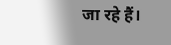जा रहे हैं।